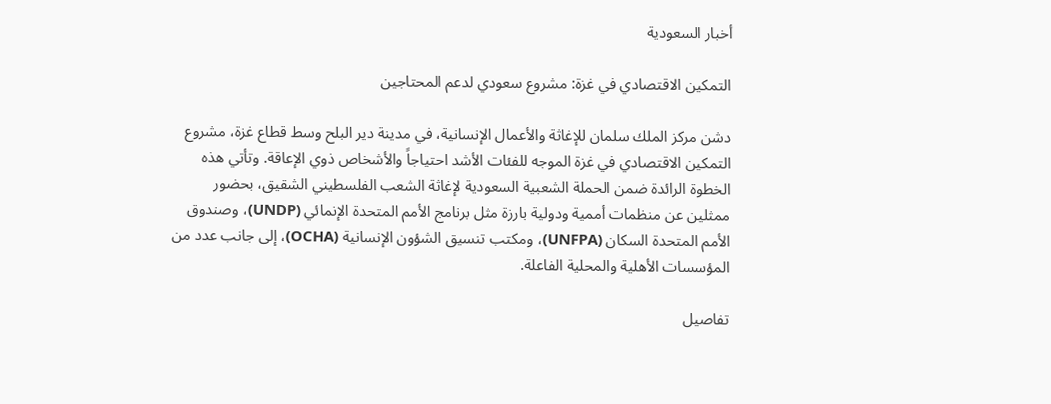أخبار السعودية

التمكين الاقتصادي في غزة: مشروع سعودي لدعم المحتاجين

دشن مركز الملك سلمان للإغاثة والأعمال الإنسانية، في مدينة دير البلح وسط قطاع غزة، مشروع التمكين الاقتصادي في غزة الموجه للفئات الأشد احتياجاً والأشخاص ذوي الإعاقة. وتأتي هذه الخطوة الرائدة ضمن الحملة الشعبية السعودية لإغاثة الشعب الفلسطيني الشقيق، بحضور ممثلين عن منظمات أممية ودولية بارزة مثل برنامج الأمم المتحدة الإنمائي (UNDP)، وصندوق الأمم المتحدة السكان (UNFPA)، ومكتب تنسيق الشؤون الإنسانية (OCHA)، إلى جانب عدد من المؤسسات الأهلية والمحلية الفاعلة.

تفاصيل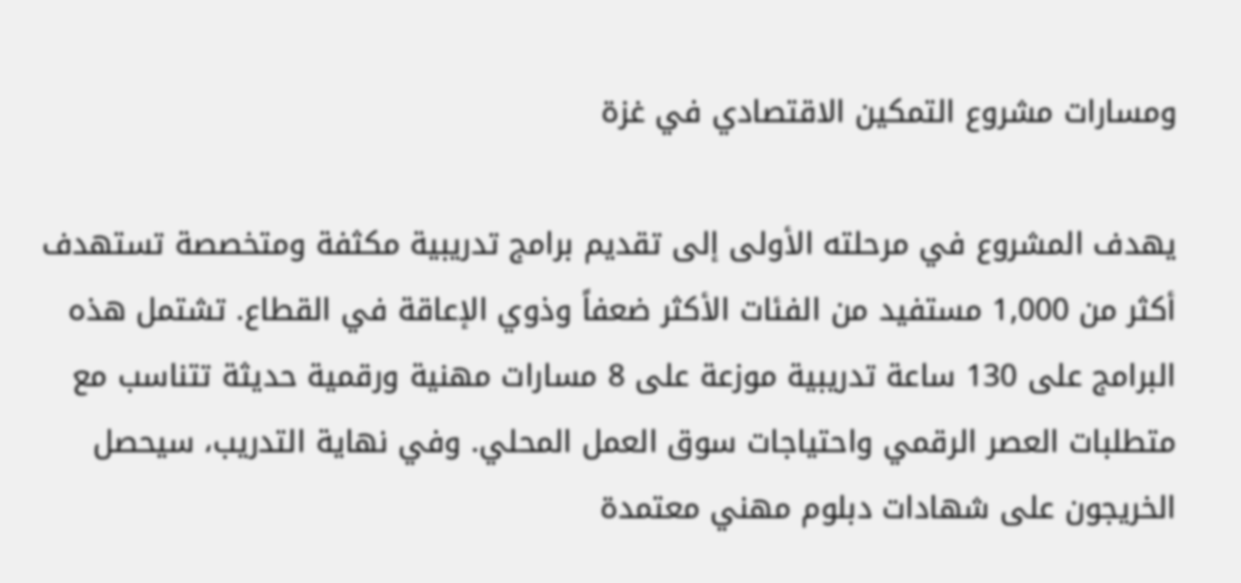ومسارات مشروع التمكين الاقتصادي في غزة

يهدف المشروع في مرحلته الأولى إلى تقديم برامج تدريبية مكثفة ومتخصصة تستهدف أكثر من 1,000 مستفيد من الفئات الأكثر ضعفاً وذوي الإعاقة في القطاع. تشتمل هذه البرامج على 130 ساعة تدريبية موزعة على 8 مسارات مهنية ورقمية حديثة تتناسب مع متطلبات العصر الرقمي واحتياجات سوق العمل المحلي. وفي نهاية التدريب، سيحصل الخريجون على شهادات دبلوم مهني معتمدة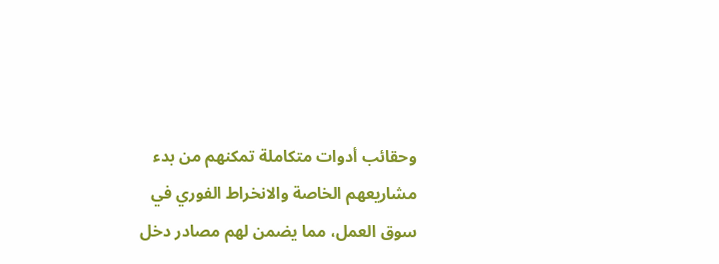وحقائب أدوات متكاملة تمكنهم من بدء مشاريعهم الخاصة والانخراط الفوري في سوق العمل، مما يضمن لهم مصادر دخل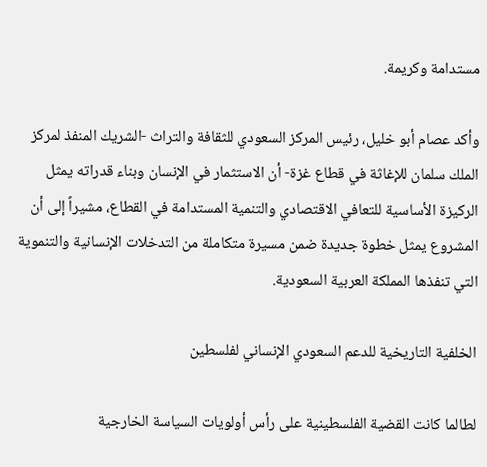مستدامة وكريمة.

وأكد عصام أبو خليل، رئيس المركز السعودي للثقافة والتراث -الشريك المنفذ لمركز الملك سلمان للإغاثة في قطاع غزة- أن الاستثمار في الإنسان وبناء قدراته يمثل الركيزة الأساسية للتعافي الاقتصادي والتنمية المستدامة في القطاع، مشيراً إلى أن المشروع يمثل خطوة جديدة ضمن مسيرة متكاملة من التدخلات الإنسانية والتنموية التي تنفذها المملكة العربية السعودية.

الخلفية التاريخية للدعم السعودي الإنساني لفلسطين

لطالما كانت القضية الفلسطينية على رأس أولويات السياسة الخارجية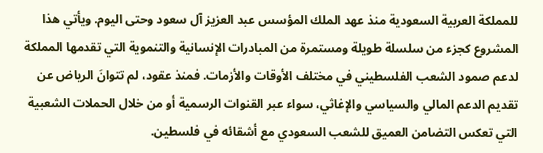للمملكة العربية السعودية منذ عهد الملك المؤسس عبد العزيز آل سعود وحتى اليوم. ويأتي هذا المشروع كجزء من سلسلة طويلة ومستمرة من المبادرات الإنسانية والتنموية التي تقدمها المملكة لدعم صمود الشعب الفلسطيني في مختلف الأوقات والأزمات. فمنذ عقود، لم تتوانَ الرياض عن تقديم الدعم المالي والسياسي والإغاثي، سواء عبر القنوات الرسمية أو من خلال الحملات الشعبية التي تعكس التضامن العميق للشعب السعودي مع أشقائه في فلسطين.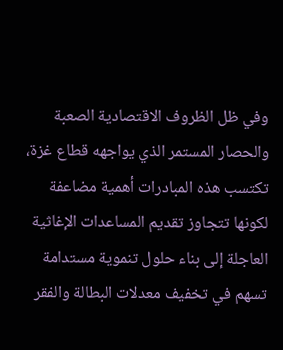وفي ظل الظروف الاقتصادية الصعبة والحصار المستمر الذي يواجهه قطاع غزة، تكتسب هذه المبادرات أهمية مضاعفة لكونها تتجاوز تقديم المساعدات الإغاثية العاجلة إلى بناء حلول تنموية مستدامة تسهم في تخفيف معدلات البطالة والفقر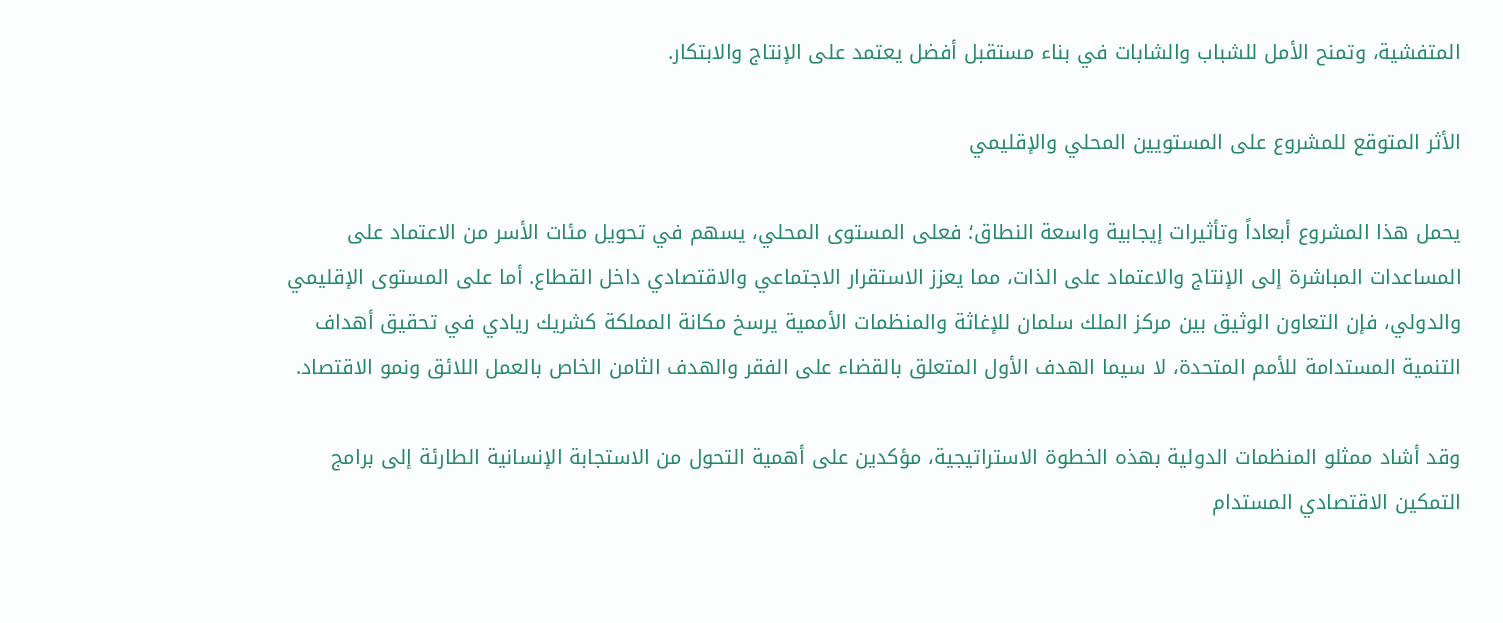المتفشية، وتمنح الأمل للشباب والشابات في بناء مستقبل أفضل يعتمد على الإنتاج والابتكار.

الأثر المتوقع للمشروع على المستويين المحلي والإقليمي

يحمل هذا المشروع أبعاداً وتأثيرات إيجابية واسعة النطاق؛ فعلى المستوى المحلي، يسهم في تحويل مئات الأسر من الاعتماد على المساعدات المباشرة إلى الإنتاج والاعتماد على الذات، مما يعزز الاستقرار الاجتماعي والاقتصادي داخل القطاع. أما على المستوى الإقليمي والدولي، فإن التعاون الوثيق بين مركز الملك سلمان للإغاثة والمنظمات الأممية يرسخ مكانة المملكة كشريك ريادي في تحقيق أهداف التنمية المستدامة للأمم المتحدة، لا سيما الهدف الأول المتعلق بالقضاء على الفقر والهدف الثامن الخاص بالعمل اللائق ونمو الاقتصاد.

وقد أشاد ممثلو المنظمات الدولية بهذه الخطوة الاستراتيجية، مؤكدين على أهمية التحول من الاستجابة الإنسانية الطارئة إلى برامج التمكين الاقتصادي المستدام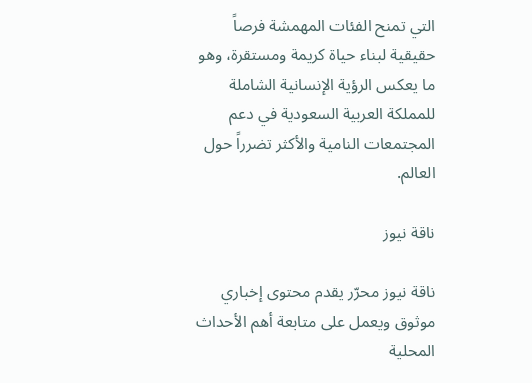التي تمنح الفئات المهمشة فرصاً حقيقية لبناء حياة كريمة ومستقرة، وهو ما يعكس الرؤية الإنسانية الشاملة للمملكة العربية السعودية في دعم المجتمعات النامية والأكثر تضرراً حول العالم.

ناقة نيوز

ناقة نيوز محرّر يقدم محتوى إخباري موثوق ويعمل على متابعة أهم الأحداث المحلية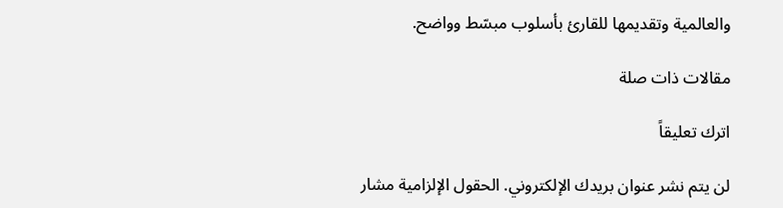والعالمية وتقديمها للقارئ بأسلوب مبسّط وواضح.

مقالات ذات صلة

اترك تعليقاً

لن يتم نشر عنوان بريدك الإلكتروني. الحقول الإلزامية مشار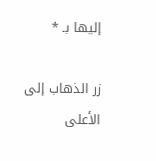إليها بـ *

زر الذهاب إلى الأعلى